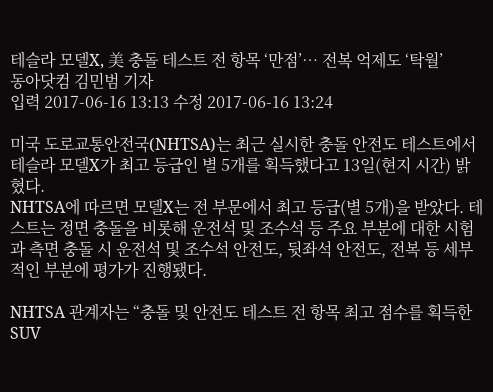테슬라 모델X, 美 충돌 테스트 전 항목 ‘만점’… 전복 억제도 ‘탁월’
동아닷컴 김민범 기자
입력 2017-06-16 13:13 수정 2017-06-16 13:24

미국 도로교통안전국(NHTSA)는 최근 실시한 충돌 안전도 테스트에서 테슬라 모델X가 최고 등급인 별 5개를 획득했다고 13일(현지 시간) 밝혔다.
NHTSA에 따르면 모델X는 전 부문에서 최고 등급(별 5개)을 받았다. 테스트는 정면 충돌을 비롯해 운전석 및 조수석 등 주요 부분에 대한 시험과 측면 충돌 시 운전석 및 조수석 안전도, 뒷좌석 안전도, 전복 등 세부적인 부분에 평가가 진행됐다.

NHTSA 관계자는 “충돌 및 안전도 테스트 전 항목 최고 점수를 획득한 SUV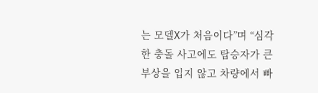는 모델X가 처음이다”며 “심각한 충돌 사고에도 탑승자가 큰 부상을 입지 않고 차량에서 빠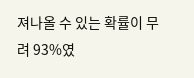져나올 수 있는 확률이 무려 93%였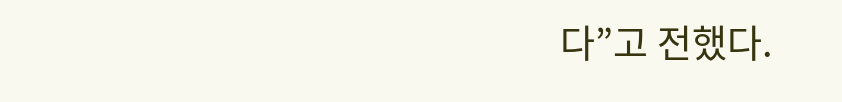다”고 전했다.